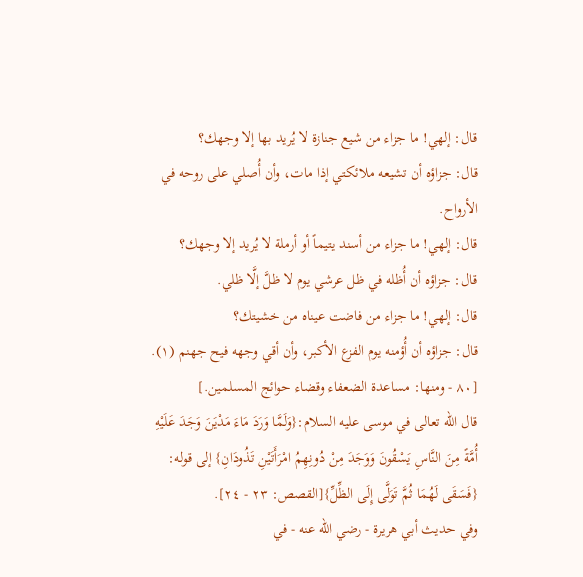قال: إلهي! ما جزاء من شيع جنازة لا يُريد بها إلا وجهك؟
قال: جزاؤه أن تشيعه ملائكتي إذا مات، وأن أُصلي على روحه في الأرواح.
قال: إلهي! ما جزاء من أسند يتيماً أو أرملة لا يُريد إلا وجهك؟
قال: جزاؤه أن أُظله في ظل عرشي يوم لا ظلَّ إلَّا ظلي.
قال: إلهي! ما جزاء من فاضت عيناه من خشيتك؟
قال: جزاؤه أن أُؤمنه يوم الفزع الأكبر، وأن أقي وجهه فيح جهنم (١).
[٨٠ - ومنها: مساعدة الضعفاء وقضاء حوائج المسلمين.]
قال الله تعالى في موسى عليه السلام:{وَلَمَّا وَرَدَ مَاءَ مَدْيَنَ وَجَدَ عَلَيْهِ أُمَّةً مِنَ النَّاسِ يَسْقُونَ وَوَجَدَ مِنْ دُونِهِمُ امْرَأَتَيْنِ تَذُودَانِ} إلى قوله: {فَسَقَى لَهُمَا ثُمَّ تَوَلَّى إِلَى الظِّلِّ}[القصص: ٢٣ - ٢٤].
وفي حديث أبي هريرة - رضي الله عنه - في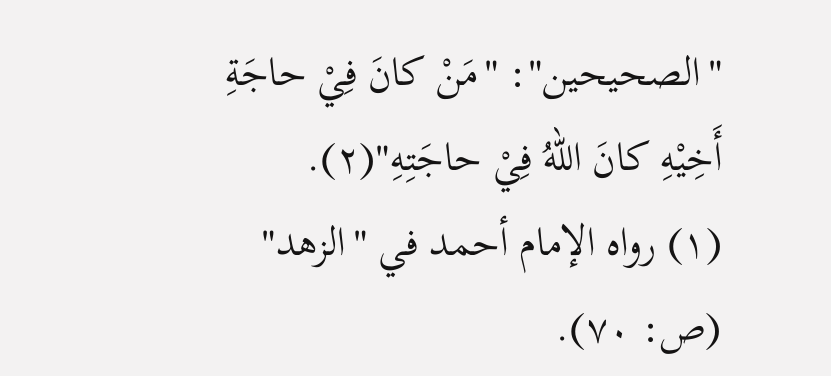"الصحيحين": "مَنْ كانَ فِيْ حاجَةِ أَخِيْهِ كانَ اللهُ فِيْ حاجَتِهِ"(٢).
(١) رواه الإمام أحمد في "الزهد" (ص: ٧٠).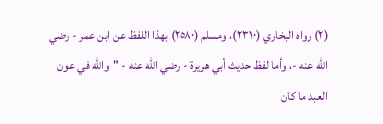(٢) رواه البخاري (٢٣١٠)، ومسلم (٢٥٨٠) بهذا اللفظ عن ابن عمر - رضي الله عنه -، وأما لفظ حديث أبي هريرة - رضي الله عنه - "والله في عون العبد ما كان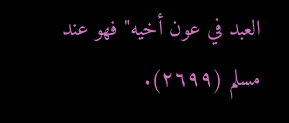العبد في عون أخيه" فهو عند مسلم (٢٦٩٩).